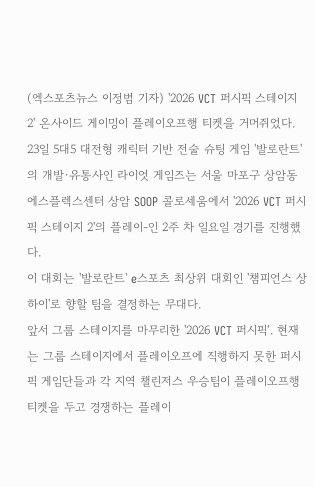(엑스포츠뉴스 이정범 기자) '2026 VCT 퍼시픽 스테이지 2' 온사이드 게이밍이 플레이오프행 티켓을 거머쥐었다.
23일 5대5 대전형 캐릭터 기반 전술 슈팅 게임 '발로란트'의 개발·유통사인 라이엇 게임즈는 서울 마포구 상암동 에스플렉스센터 상암 SOOP 콜로세움에서 '2026 VCT 퍼시픽 스테이지 2'의 플레이-인 2주 차 일요일 경기를 진행했다.
이 대회는 '발로란트' e스포츠 최상위 대회인 '챔피언스 상하이'로 향할 팀을 결정하는 무대다.
앞서 그룹 스테이지를 마무리한 '2026 VCT 퍼시픽‘. 현재는 그룹 스테이지에서 플레이오프에 직행하지 못한 퍼시픽 게임단들과 각 지역 챌린저스 우승팀이 플레이오프행 티켓을 두고 경쟁하는 플레이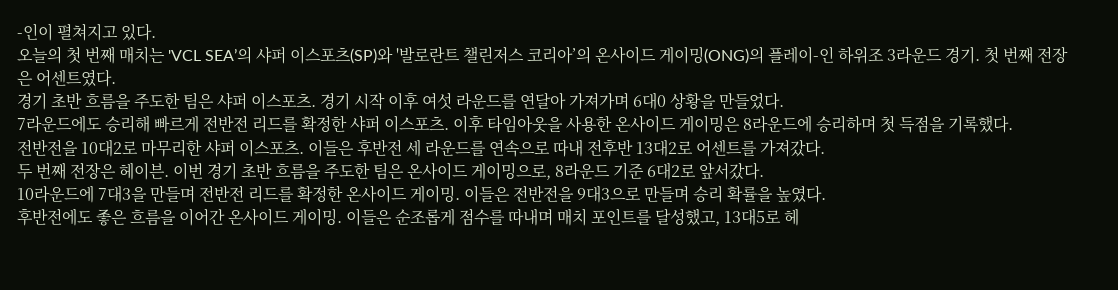-인이 펼쳐지고 있다.
오늘의 첫 번째 매치는 'VCL SEA’의 샤퍼 이스포츠(SP)와 '발로란트 챌린저스 코리아’의 온사이드 게이밍(ONG)의 플레이-인 하위조 3라운드 경기. 첫 번째 전장은 어센트였다.
경기 초반 흐름을 주도한 팀은 샤퍼 이스포츠. 경기 시작 이후 여섯 라운드를 연달아 가져가며 6대0 상황을 만들었다.
7라운드에도 승리해 빠르게 전반전 리드를 확정한 샤퍼 이스포츠. 이후 타임아웃을 사용한 온사이드 게이밍은 8라운드에 승리하며 첫 득점을 기록했다.
전반전을 10대2로 마무리한 샤퍼 이스포츠. 이들은 후반전 세 라운드를 연속으로 따내 전후반 13대2로 어센트를 가져갔다.
두 번째 전장은 헤이븐. 이번 경기 초반 흐름을 주도한 팀은 온사이드 게이밍으로, 8라운드 기준 6대2로 앞서갔다.
10라운드에 7대3을 만들며 전반전 리드를 확정한 온사이드 게이밍. 이들은 전반전을 9대3으로 만들며 승리 확률을 높였다.
후반전에도 좋은 흐름을 이어간 온사이드 게이밍. 이들은 순조롭게 점수를 따내며 매치 포인트를 달성했고, 13대5로 헤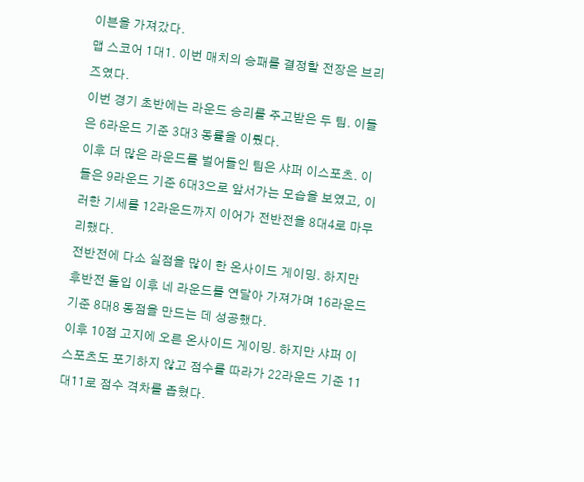이븐을 가져갔다.
맵 스코어 1대1. 이번 매치의 승패를 결정할 전장은 브리즈였다.
이번 경기 초반에는 라운드 승리를 주고받은 두 팀. 이들은 6라운드 기준 3대3 동률을 이뤘다.
이후 더 많은 라운드를 벌어들인 팀은 샤퍼 이스포츠. 이들은 9라운드 기준 6대3으로 앞서가는 모습을 보였고, 이러한 기세를 12라운드까지 이어가 전반전을 8대4로 마무리했다.
전반전에 다소 실점을 많이 한 온사이드 게이밍. 하지만 후반전 돌입 이후 네 라운드를 연달아 가져가며 16라운드 기준 8대8 동점을 만드는 데 성공했다.
이후 10점 고지에 오른 온사이드 게이밍. 하지만 샤퍼 이스포츠도 포기하지 않고 점수를 따라가 22라운드 기준 11대11로 점수 격차를 좁혔다.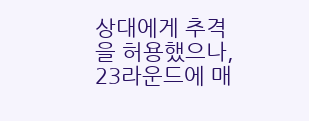상대에게 추격을 허용했으나, 23라운드에 매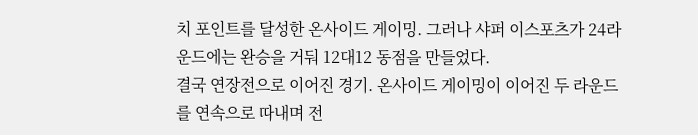치 포인트를 달성한 온사이드 게이밍. 그러나 샤퍼 이스포츠가 24라운드에는 완승을 거둬 12대12 동점을 만들었다.
결국 연장전으로 이어진 경기. 온사이드 게이밍이 이어진 두 라운드를 연속으로 따내며 전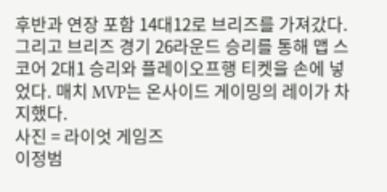후반과 연장 포함 14대12로 브리즈를 가져갔다. 그리고 브리즈 경기 26라운드 승리를 통해 맵 스코어 2대1 승리와 플레이오프행 티켓을 손에 넣었다. 매치 MVP는 온사이드 게이밍의 레이가 차지했다.
사진 = 라이엇 게임즈
이정범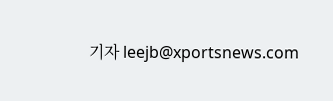기자 leejb@xportsnews.com